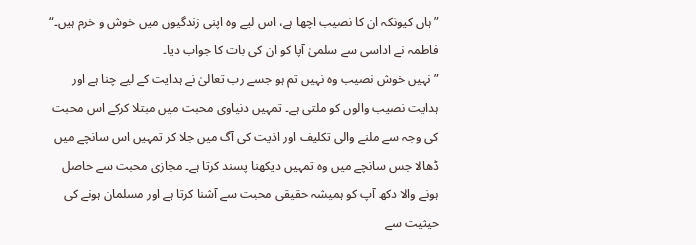”ہاں کیونکہ ان کا نصیب اچھا ہے، اس لیے وہ اپنی زندگیوں میں خوش و خرم ہیں۔“ فاطمہ نے اداسی سے سلمیٰ آپا کو ان کی بات کا جواب دیا۔
”نہیں خوش نصیب وہ نہیں تم ہو جسے رب تعالیٰ نے ہدایت کے لیے چنا ہے اور ہدایت نصیب والوں کو ملتی ہے۔ تمہیں دنیاوی محبت میں مبتلا کرکے اس محبت کی وجہ سے ملنے والی تکلیف اور اذیت کی آگ میں جلا کر تمہیں اس سانچے میں ڈھالا جس سانچے میں وہ تمہیں دیکھنا پسند کرتا ہے۔ مجازی محبت سے حاصل ہونے والا دکھ آپ کو ہمیشہ حقیقی محبت سے آشنا کرتا ہے اور مسلمان ہونے کی حیثیت سے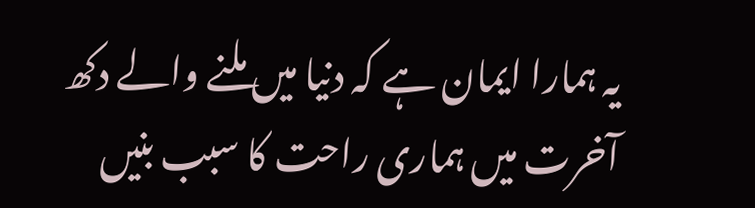یہ ہمارا ایمان ہے کہ دنیا میں ملنے والے دکھ آخرت میں ہماری راحت کا سبب بنیں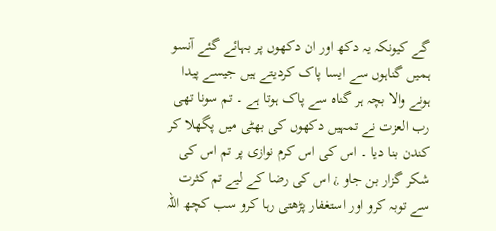گے کیونکہ یہ دکھ اور ان دکھوں پر بہائے گئے آنسو ہمیں گناہوں سے ایسا پاک کردیتے ہیں جیسے پیدا ہونے والا بچہ ہر گناہ سے پاک ہوتا ہے ۔ تم سونا تھی رب العزت نے تمہیں دکھوں کی بھٹی میں پگھلا کر کندن بنا دیا ۔ اس کی اس کرم نوازی پر تم اس کی شکر گزار بن جاو ¿ اس کی رضا کے لیے تم کثرت سے توبہ کرو اور استغفار پڑھتی رہا کرو سب کچھ اللہ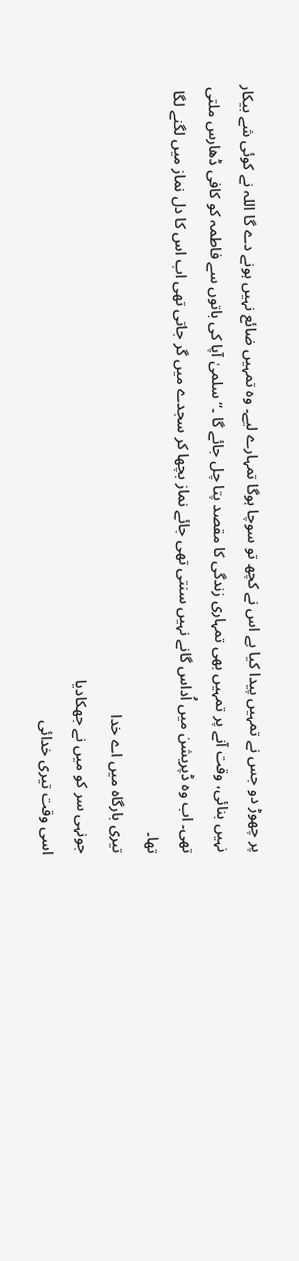پر چھوڑ دو جس نے تمہیں پیدا کیا ہے اس نے کچھ تو سوچا ہوگا تمہارے لیے۔ وہ تمہیں ضائع نہیں ہونے دے گا اللہ نے کوئی شے بیکار نہیں بنائی، وقت آنے پر تمہیں بھی تمہاری زندگی کا مقصد پتا چل جائے گا ۔“ سلمیٰ آپا کی باتوں سے فاطمہ کو کافی ڈھارس ملتی تھی۔ اب وہ ڈپریشن میں اُداس گانے نہیں سنتی تھی جائے نماز بچھا کر سجدے میں گر جاتی تھی اب اس کا دل نماز میں لگنے لگا تھا۔
تیری بارگاہ میں اے خدا
جونہی سر کو میں نے جھکادیا
اسی وقت تیری خدائی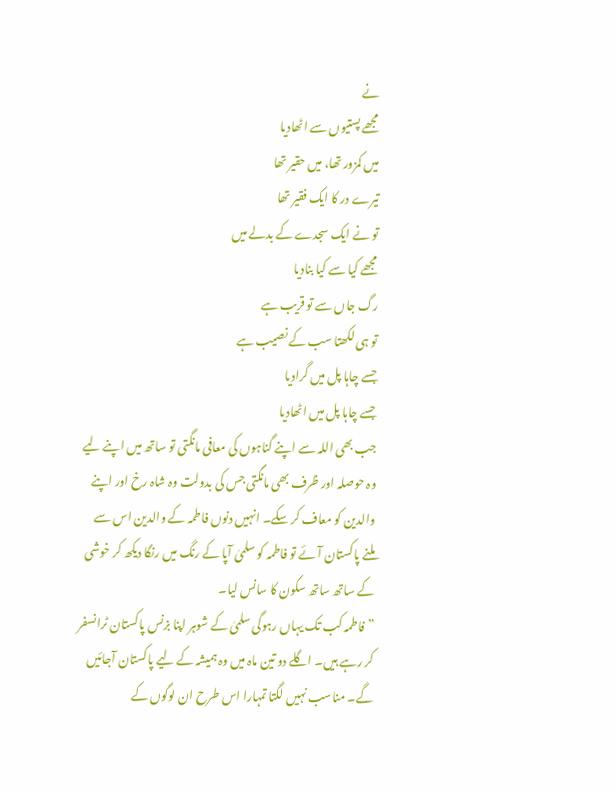نے
مجھے پستیوں سے اٹھادیا
میں کمزور تھا، میں حقیر تھا
تیرے در کا ایک فقیر تھا
تو نے ایک سجدے کے بدلے میں
مجھے کیا سے کیا بنادیا
رگ جاں سے تو قریب ہے
تو ہی لکھتا سب کے نصیب ہے
جسے چاہا پل میں گرادیا
جسے چاہا پل میں اٹھادیا
جب بھی اللہ سے اپنے گناہوں کی معافی مانگتی تو ساتھ میں اپنے لیے وہ حوصلہ اور ظرف بھی مانگتی جس کی بدولت وہ شاہ رخ اور اپنے والدین کو معاف کر سکے۔ انہیں دنوں فاطمہ کے والدین اس سے ملنے پاکستان آئے تو فاطمہ کو سلمیٰ آپا کے رنگ میں رنگا دیکھ کر خوشی کے ساتھ ساتھ سکون کا سانس لیا۔
”فاطمہ کب تک یہاں رہوگی سلمیٰ کے شوہر اپنا بزنس پاکستان ٹرانسفر کر رہے ہیں۔ اگلے دو تین ماہ میں وہ ہمیشہ کے لیے پاکستان آجائیں گے۔ مناسب نہیں لگتا تمہارا اس طرح ان لوگوں کے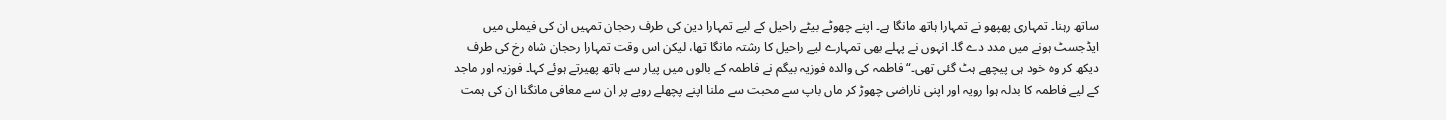ساتھ رہنا۔ تمہاری پھپھو نے تمہارا ہاتھ مانگا ہے۔ اپنے چھوٹے بیٹے راحیل کے لیے تمہارا دین کی طرف رحجان تمہیں ان کی فیملی میں ایڈجسٹ ہونے میں مدد دے گا۔ انہوں نے پہلے بھی تمہارے لیے راحیل کا رشتہ مانگا تھا، لیکن اس وقت تمہارا رحجان شاہ رخ کی طرف دیکھ کر وہ خود ہی پیچھے ہٹ گئی تھی۔“ فاطمہ کی والدہ فوزیہ بیگم نے فاطمہ کے بالوں میں پیار سے ہاتھ پھیرتے ہوئے کہا۔ فوزیہ اور ماجد کے لیے فاطمہ کا بدلہ ہوا رویہ اور اپنی ناراضی چھوڑ کر ماں باپ سے محبت سے ملنا اپنے پچھلے رویے پر ان سے معافی مانگنا ان کی ہمت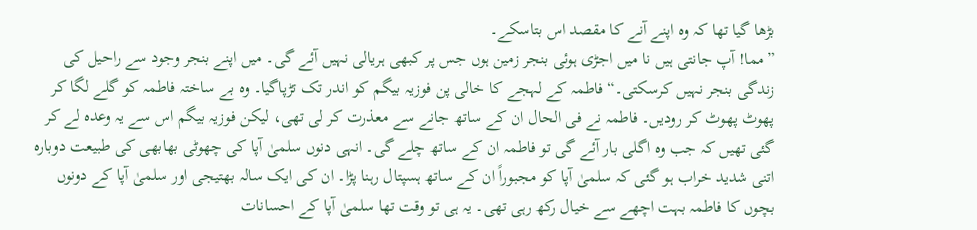بڑھا گیا تھا کہ وہ اپنے آنے کا مقصد اس بتاسکے۔
”مما! آپ جانتی ہیں نا میں اجڑی ہوئی بنجر زمین ہوں جس پر کبھی ہریالی نہیں آئے گی۔ میں اپنے بنجر وجود سے راحیل کی زندگی بنجر نہیں کرسکتی۔“ فاطمہ کے لہجے کا خالی پن فوزیہ بیگم کو اندر تک تڑپاگیا۔ وہ بے ساختہ فاطمہ کو گلے لگا کر پھوٹ پھوٹ کر رودیں۔ فاطمہ نے فی الحال ان کے ساتھ جانے سے معذرت کر لی تھی، لیکن فوزیہ بیگم اس سے یہ وعدہ لے کر گئی تھیں کہ جب وہ اگلی بار آئے گی تو فاطمہ ان کے ساتھ چلے گی۔ انہی دنوں سلمیٰ آپا کی چھوٹی بھابھی کی طبیعت دوبارہ اتنی شدید خراب ہو گئی کہ سلمیٰ آپا کو مجبوراً ان کے ساتھ ہسپتال رہنا پڑا۔ ان کی ایک سالہ بھتیجی اور سلمیٰ آپا کے دونوں بچوں کا فاطمہ بہت اچھے سے خیال رکھ رہی تھی۔ یہ ہی تو وقت تھا سلمیٰ آپا کے احسانات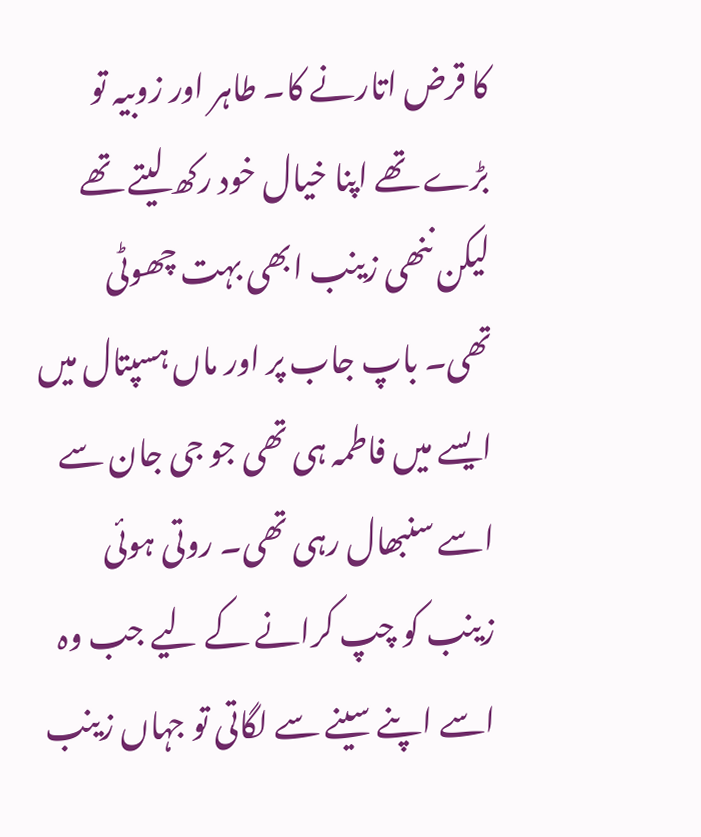کا قرض اتارنے کا۔ طاہر اور زوبیہ تو بڑے تھے اپنا خیال خود رکھ لیتے تھے لیکن ننھی زینب ابھی بہت چھوٹی تھی۔ باپ جاب پر اور ماں ہسپتال میں ایسے میں فاطمہ ہی تھی جو جی جان سے اسے سنبھال رہی تھی۔ روتی ہوئی زینب کو چپ کرانے کے لیے جب وہ اسے اپنے سینے سے لگاتی تو جہاں زینب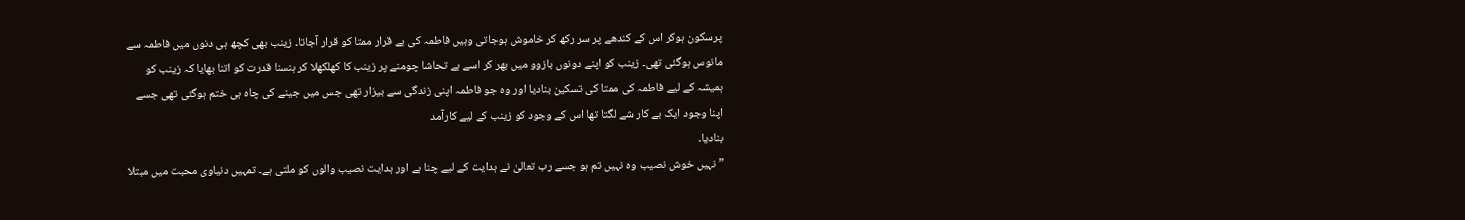پرسکون ہوکر اس کے کندھے پر سر رکھ کر خاموش ہوجاتی وہیں فاطمہ کی بے قرار ممتا کو قرار آجاتا۔ زینب بھی کچھ ہی دنوں میں فاطمہ سے مانوس ہوگئی تھی۔ زینب کو اپنے دونوں بازوو میں بھر کر اسے بے تحاشا چومنے پر زینب کا کھلکھلا کر ہنسنا قدرت کو اتنا بھایا کہ زینب کو ہمیشہ کے لیے فاطمہ کی ممتا کی تسکین بنادیا اور وہ جو فاطمہ اپنی زندگی سے بیزار تھی جس میں جینے کی چاہ ہی ختم ہوگئی تھی جسے اپنا وجود ایک بے کار شے لگتا تھا اس کے وجود کو زینب کے لیے کارآمد
بنادیا۔
”نہیں خوش نصیب وہ نہیں تم ہو جسے رب تعالیٰ نے ہدایت کے لیے چنا ہے اور ہدایت نصیب والوں کو ملتی ہے۔ تمہیں دنیاوی محبت میں مبتلا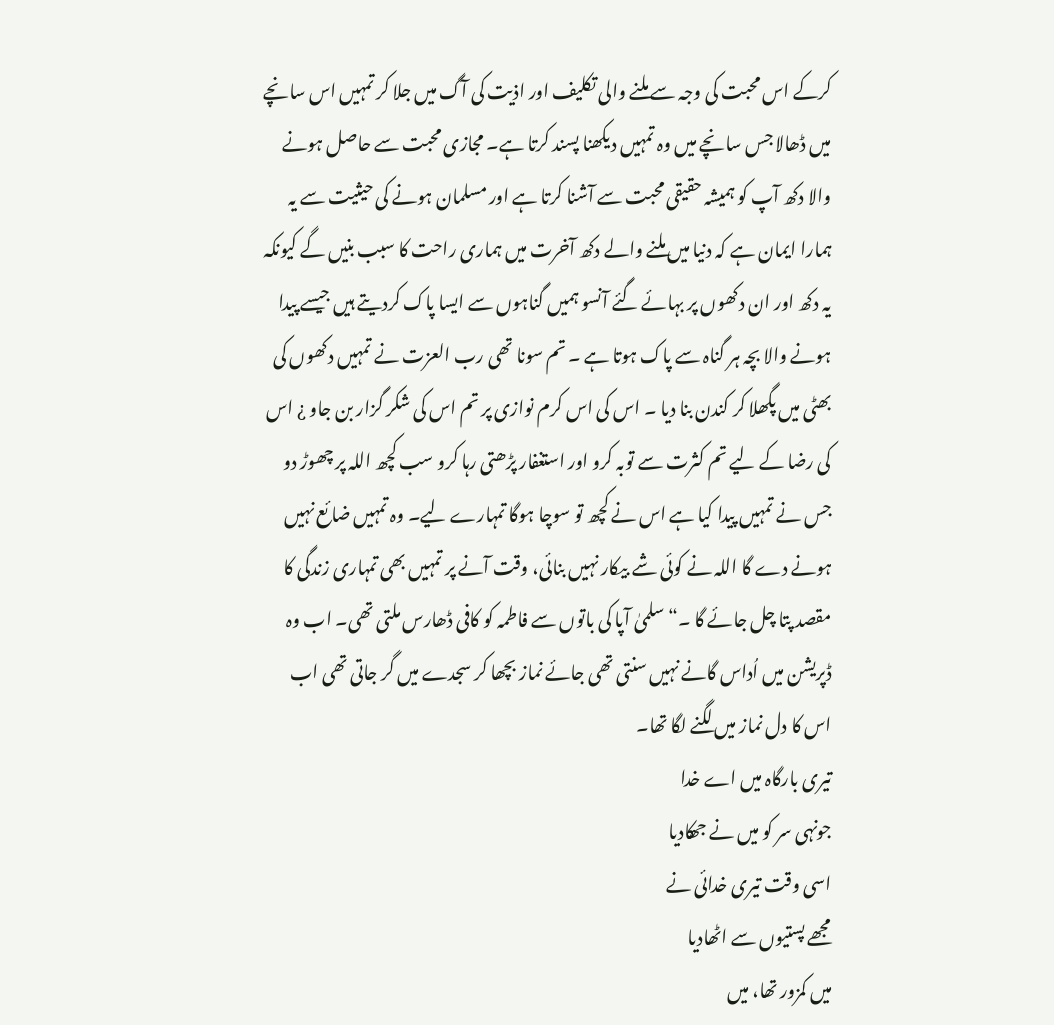کرکے اس محبت کی وجہ سے ملنے والی تکلیف اور اذیت کی آگ میں جلا کر تمہیں اس سانچے میں ڈھالا جس سانچے میں وہ تمہیں دیکھنا پسند کرتا ہے۔ مجازی محبت سے حاصل ہونے والا دکھ آپ کو ہمیشہ حقیقی محبت سے آشنا کرتا ہے اور مسلمان ہونے کی حیثیت سے یہ ہمارا ایمان ہے کہ دنیا میں ملنے والے دکھ آخرت میں ہماری راحت کا سبب بنیں گے کیونکہ یہ دکھ اور ان دکھوں پر بہائے گئے آنسو ہمیں گناہوں سے ایسا پاک کردیتے ہیں جیسے پیدا ہونے والا بچہ ہر گناہ سے پاک ہوتا ہے ۔ تم سونا تھی رب العزت نے تمہیں دکھوں کی بھٹی میں پگھلا کر کندن بنا دیا ۔ اس کی اس کرم نوازی پر تم اس کی شکر گزار بن جاو ¿ اس کی رضا کے لیے تم کثرت سے توبہ کرو اور استغفار پڑھتی رہا کرو سب کچھ اللہ پر چھوڑ دو جس نے تمہیں پیدا کیا ہے اس نے کچھ تو سوچا ہوگا تمہارے لیے۔ وہ تمہیں ضائع نہیں ہونے دے گا اللہ نے کوئی شے بیکار نہیں بنائی، وقت آنے پر تمہیں بھی تمہاری زندگی کا مقصد پتا چل جائے گا ۔“ سلمیٰ آپا کی باتوں سے فاطمہ کو کافی ڈھارس ملتی تھی۔ اب وہ ڈپریشن میں اُداس گانے نہیں سنتی تھی جائے نماز بچھا کر سجدے میں گر جاتی تھی اب اس کا دل نماز میں لگنے لگا تھا۔
تیری بارگاہ میں اے خدا
جونہی سر کو میں نے جھکادیا
اسی وقت تیری خدائی نے
مجھے پستیوں سے اٹھادیا
میں کمزور تھا، میں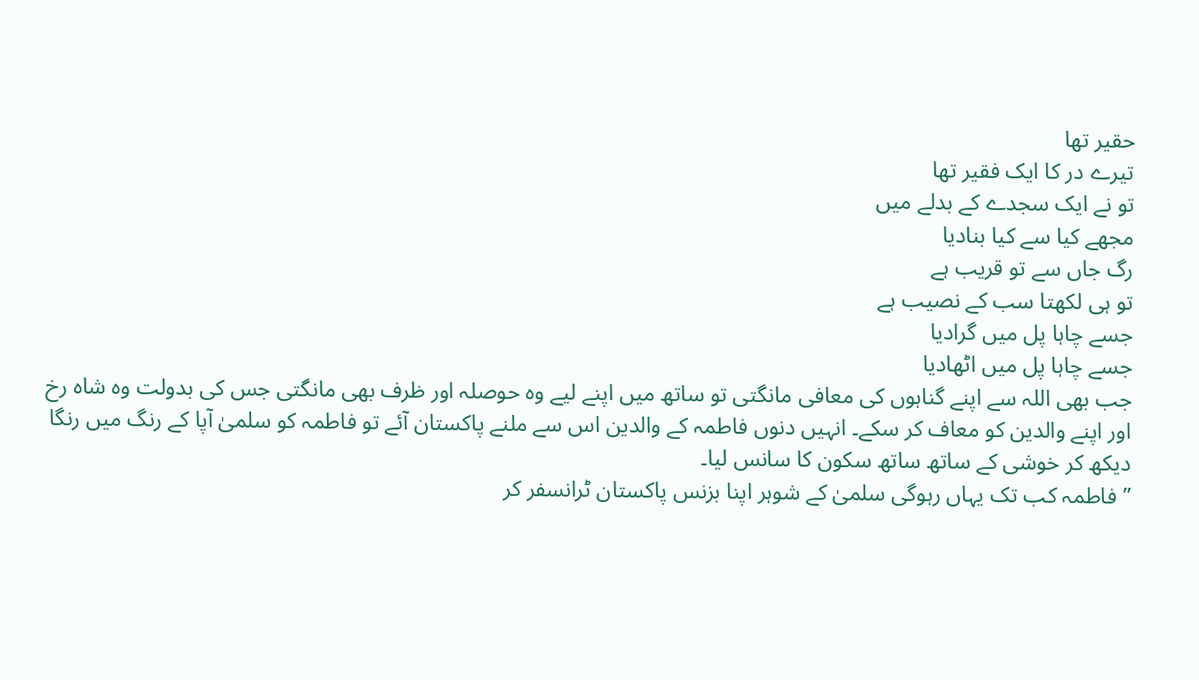حقیر تھا
تیرے در کا ایک فقیر تھا
تو نے ایک سجدے کے بدلے میں
مجھے کیا سے کیا بنادیا
رگ جاں سے تو قریب ہے
تو ہی لکھتا سب کے نصیب ہے
جسے چاہا پل میں گرادیا
جسے چاہا پل میں اٹھادیا
جب بھی اللہ سے اپنے گناہوں کی معافی مانگتی تو ساتھ میں اپنے لیے وہ حوصلہ اور ظرف بھی مانگتی جس کی بدولت وہ شاہ رخ اور اپنے والدین کو معاف کر سکے۔ انہیں دنوں فاطمہ کے والدین اس سے ملنے پاکستان آئے تو فاطمہ کو سلمیٰ آپا کے رنگ میں رنگا دیکھ کر خوشی کے ساتھ ساتھ سکون کا سانس لیا۔
”فاطمہ کب تک یہاں رہوگی سلمیٰ کے شوہر اپنا بزنس پاکستان ٹرانسفر کر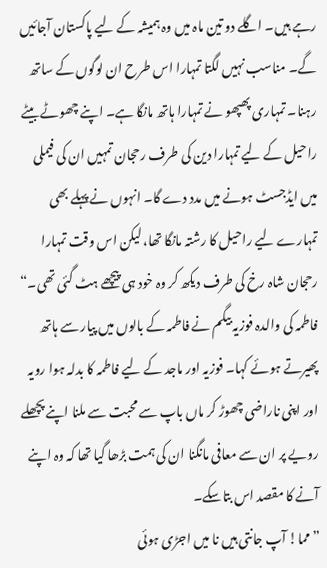رہے ہیں۔ اگلے دو تین ماہ میں وہ ہمیشہ کے لیے پاکستان آجائیں گے۔ مناسب نہیں لگتا تمہارا اس طرح ان لوگوں کے ساتھ رہنا۔ تمہاری پھپھو نے تمہارا ہاتھ مانگا ہے۔ اپنے چھوٹے بیٹے راحیل کے لیے تمہارا دین کی طرف رحجان تمہیں ان کی فیملی میں ایڈجسٹ ہونے میں مدد دے گا۔ انہوں نے پہلے بھی تمہارے لیے راحیل کا رشتہ مانگا تھا، لیکن اس وقت تمہارا رحجان شاہ رخ کی طرف دیکھ کر وہ خود ہی پیچھے ہٹ گئی تھی۔“ فاطمہ کی والدہ فوزیہ بیگم نے فاطمہ کے بالوں میں پیار سے ہاتھ پھیرتے ہوئے کہا۔ فوزیہ اور ماجد کے لیے فاطمہ کا بدلہ ہوا رویہ اور اپنی ناراضی چھوڑ کر ماں باپ سے محبت سے ملنا اپنے پچھلے رویے پر ان سے معافی مانگنا ان کی ہمت بڑھا گیا تھا کہ وہ اپنے آنے کا مقصد اس بتاسکے۔
”مما! آپ جانتی ہیں نا میں اجڑی ہوئی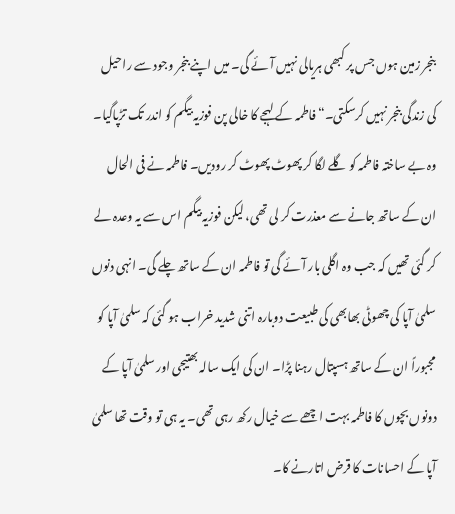بنجر زمین ہوں جس پر کبھی ہریالی نہیں آئے گی۔ میں اپنے بنجر وجود سے راحیل کی زندگی بنجر نہیں کرسکتی۔“ فاطمہ کے لہجے کا خالی پن فوزیہ بیگم کو اندر تک تڑپاگیا۔ وہ بے ساختہ فاطمہ کو گلے لگا کر پھوٹ پھوٹ کر رودیں۔ فاطمہ نے فی الحال ان کے ساتھ جانے سے معذرت کر لی تھی، لیکن فوزیہ بیگم اس سے یہ وعدہ لے کر گئی تھیں کہ جب وہ اگلی بار آئے گی تو فاطمہ ان کے ساتھ چلے گی۔ انہی دنوں سلمیٰ آپا کی چھوٹی بھابھی کی طبیعت دوبارہ اتنی شدید خراب ہو گئی کہ سلمیٰ آپا کو مجبوراً ان کے ساتھ ہسپتال رہنا پڑا۔ ان کی ایک سالہ بھتیجی اور سلمیٰ آپا کے دونوں بچوں کا فاطمہ بہت اچھے سے خیال رکھ رہی تھی۔ یہ ہی تو وقت تھا سلمیٰ آپا کے احسانات کا قرض اتارنے کا۔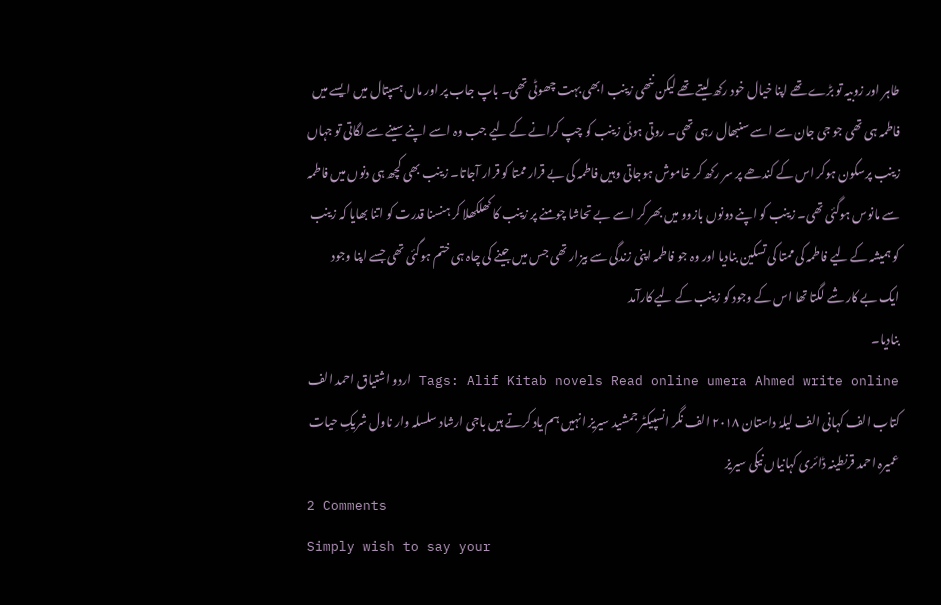طاہر اور زوبیہ تو بڑے تھے اپنا خیال خود رکھ لیتے تھے لیکن ننھی زینب ابھی بہت چھوٹی تھی۔ باپ جاب پر اور ماں ہسپتال میں ایسے میں فاطمہ ہی تھی جو جی جان سے اسے سنبھال رہی تھی۔ روتی ہوئی زینب کو چپ کرانے کے لیے جب وہ اسے اپنے سینے سے لگاتی تو جہاں زینب پرسکون ہوکر اس کے کندھے پر سر رکھ کر خاموش ہوجاتی وہیں فاطمہ کی بے قرار ممتا کو قرار آجاتا۔ زینب بھی کچھ ہی دنوں میں فاطمہ سے مانوس ہوگئی تھی۔ زینب کو اپنے دونوں بازوو میں بھر کر اسے بے تحاشا چومنے پر زینب کا کھلکھلا کر ہنسنا قدرت کو اتنا بھایا کہ زینب کو ہمیشہ کے لیے فاطمہ کی ممتا کی تسکین بنادیا اور وہ جو فاطمہ اپنی زندگی سے بیزار تھی جس میں جینے کی چاہ ہی ختم ہوگئی تھی جسے اپنا وجود ایک بے کار شے لگتا تھا اس کے وجود کو زینب کے لیے کارآمد
بنادیا۔
Tags: Alif Kitab novels Read online umera Ahmed write online اردو اشتیاق احمد الف کتاب الف کہانی الف لیلہٰ داستان ۲۰۱۸ الف نگر انسپیکٹر جمشید سیریز انہیں ہم یاد کرتے ہیں باجی ارشاد سلسلہ وار ناول شریکِ حیات عمیرہ احمد قرنطینہ ڈائری کہانیاں نیکی سیریز
2 Comments
Simply wish to say your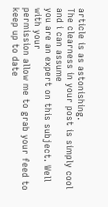article is as astonishing.
The clearness in your post is simply cool and i can assume
you are an expert on this subject. Well with your
permission allow me to grab your feed to keep up to date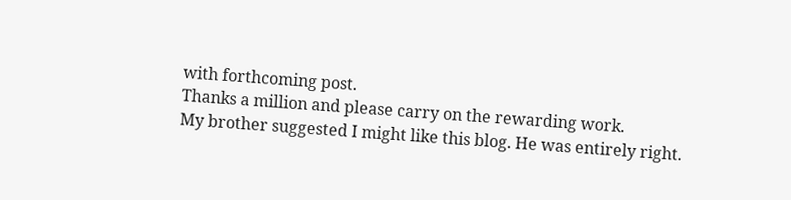with forthcoming post.
Thanks a million and please carry on the rewarding work.
My brother suggested I might like this blog. He was entirely right.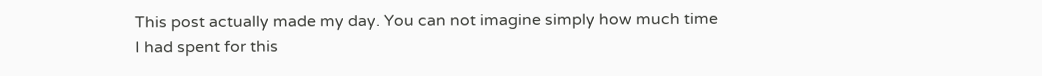This post actually made my day. You can not imagine simply how much time
I had spent for this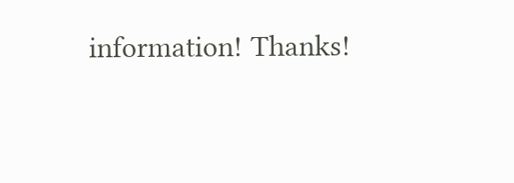information! Thanks!